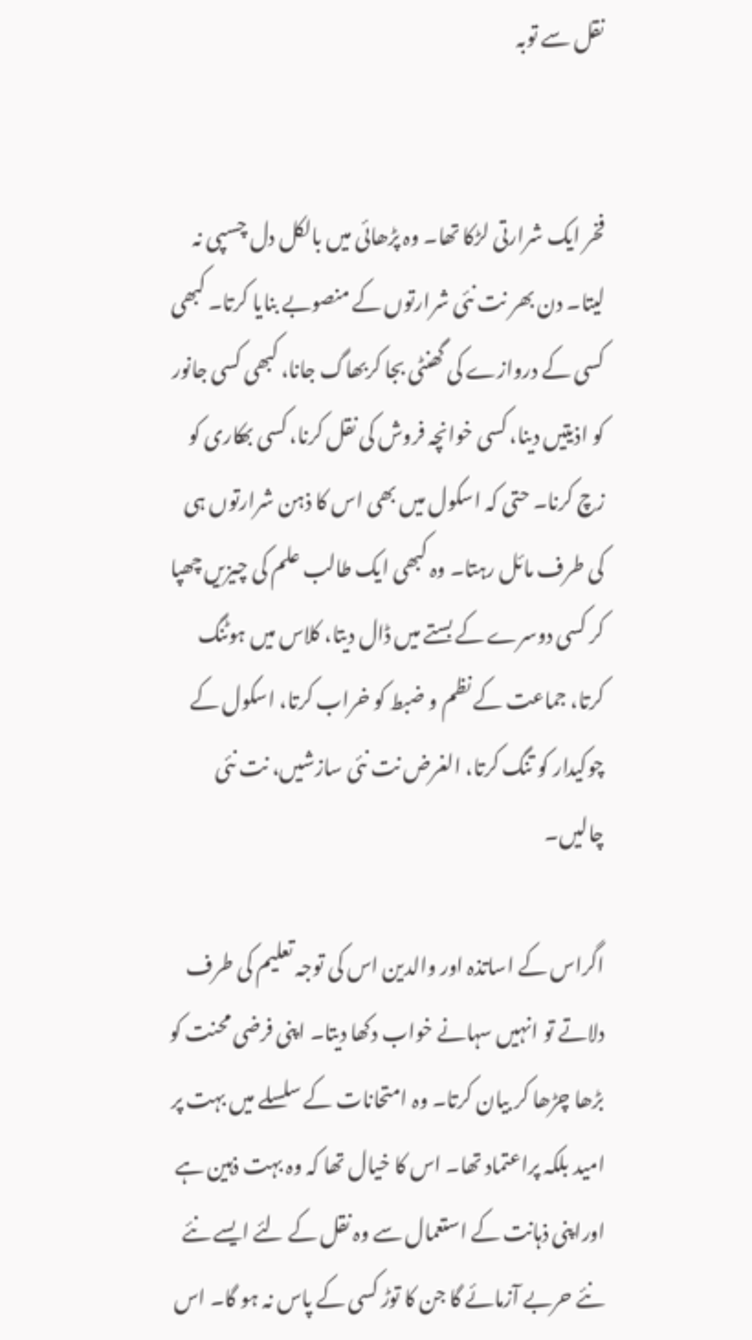نقل سے توبہ


فخر ایک شرارتی لڑکا تھا۔ وہ پڑھائی میں بالکل دل چسپی نہ لیتا۔ دن بھر نت نئی شرارتوں کے منصوبے بنایا کرتا۔ کبھی کسی کے دروازے کی گھنٹی بجا کربھاگ جانا، کبھی کسی جانور کو اذیتیں دینا، کسی خوانچہ فروش کی نقل کرنا، کسی بھکاری کو زچ کرنا۔ حتی کہ اسکول میں بھی اس کا ذہن شرارتوں ہی کی طرف مائل رہتا۔ وہ کبھی ایک طالب علم کی چیزیں چھپا کر کسی دوسرے کے بستے میں ڈال دیتا، کلاس میں ہوٹنگ کرتا، جماعت کے نظم و ضبط کو خراب کرتا، اسکول کے چوکیدار کو تنگ کرتا، الغرض نت نئی سازشیں، نت نئی چالیں۔

اگراس کے اساتذہ اور والدین اس کی توجہ تعلیم کی طرف دلاتے تو انہیں سہانے خواب دکھا دیتا۔ اپنی فرضی محنت کو بڑھا چڑھا کر بیان کرتا۔ وہ امتحانات کے سلسلے میں بہت پر امید بلکہ پراعتماد تھا۔ اس کا خیال تھا کہ وہ بہت ذہین ہے اوراپنی ذہانت کے استعمال سے وہ نقل کے لئے ایسے نئے نئے حربے آزمائے گا جن کا توڑ کسی کے پاس نہ ہو گا۔ اس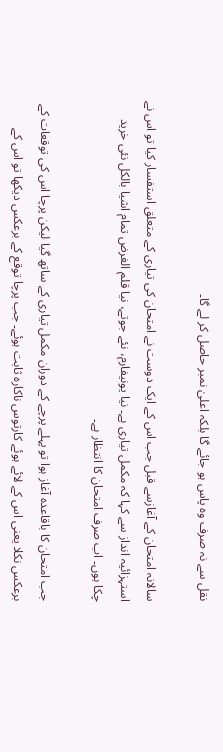نقل سے نہ صرف وہ پاس ہو جائے گا بلکہ اعلیٰ نمبر حاصل کر لے گا۔

سالانہ امتحان کے آغازسے قبل جب اس کے ایک دوست نے امتحان کی تیاری کے متعلق استفسار کیا تو اس نے استہزائیہ انداز سے کہا کہ مکمل تیاری ہے۔ نیا یونیفارم، نئے جوتے، نیا قلم الغرض تمام اشیا بالکل نئی خرید چکا ہوں۔ اب صرف امتحان کا انتظار ہے۔

جب امتحان کا باقاعدہ آغاز ہوا تو پہلے پرچے کے دوران مکمل تیاری کے ساتھ گیا لیکن پرچا اس کی توقعات کے برعکس نکلا یعنی اس کے لائے ہوئے کارتوس ناکارہ ثابت ہوئے۔ جب پرچا توقع کے برعکس دیکھا تو اس کے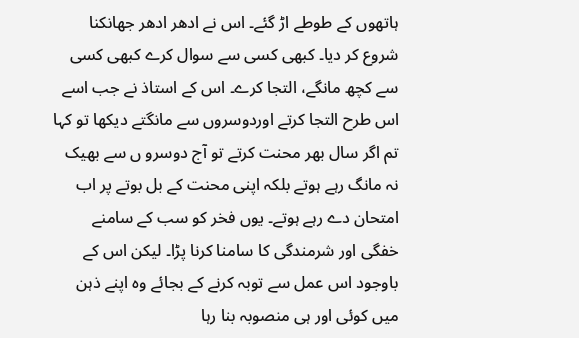ہاتھوں کے طوطے اڑ گئے۔ اس نے ادھر ادھر جھانکنا شروع کر دیا۔ کبھی کسی سے سوال کرے کبھی کسی سے کچھ مانگے، التجا کرے۔ اس کے استاذ نے جب اسے اس طرح التجا کرتے اوردوسروں سے مانگتے دیکھا تو کہا تم اگر سال بھر محنت کرتے تو آج دوسرو ں سے بھیک نہ مانگ رہے ہوتے بلکہ اپنی محنت کے بل بوتے پر اب امتحان دے رہے ہوتے۔ یوں فخر کو سب کے سامنے خفگی اور شرمندگی کا سامنا کرنا پڑا۔ لیکن اس کے باوجود اس عمل سے توبہ کرنے کے بجائے وہ اپنے ذہن میں کوئی اور ہی منصوبہ بنا رہا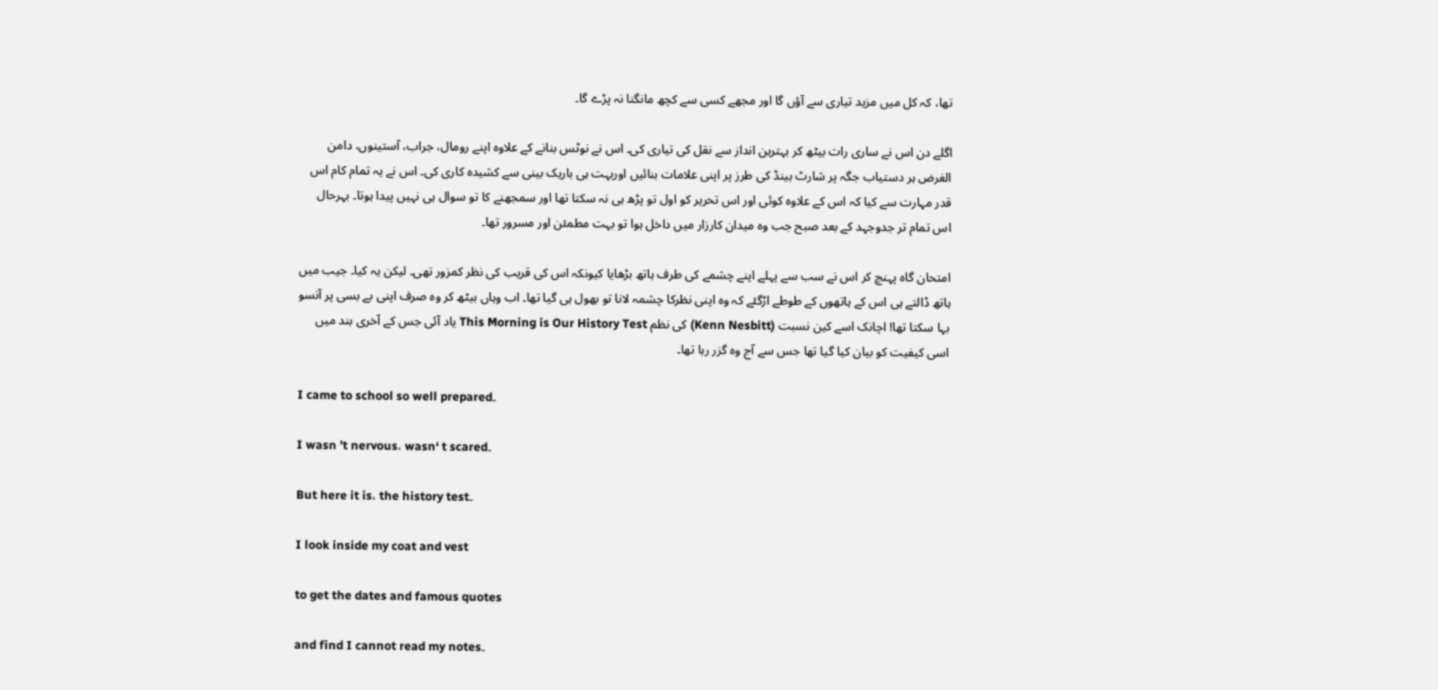تھا، کہ کل میں مزید تیاری سے آؤں گا اور مجھے کسی سے کچھ مانگنا نہ پڑے گا۔

اگلے دن اس نے ساری رات بیٹھ کر بہترین انداز سے نقل کی تیاری کی۔ اس نے نوٹس بنانے کے علاوہ اپنے رومال، جراب، آستینوں، دامن الغرض ہر دستیاب جگہ پر شارٹ ہینڈ کی طرز پر اپنی علامات بنائیں اوربہت ہی باریک بینی سے کشیدہ کاری کی۔ اس نے یہ تمام کام اس قدر مہارت سے کیا کہ اس کے علاوہ کوئی اور اس تحریر کو اول تو پڑھ ہی نہ سکتا تھا اور سمجھنے کا تو سوال ہی نہیں پیدا ہوتا۔ بہرحال اس تمام تر جدوجہد کے بعد صبح جب وہ میدان کارزار میں داخل ہوا تو بہت مطمئن اور مسرور تھا۔

امتحان گاہ پہنچ کر اس نے سب سے پہلے اپنے چشمے کی طرف ہاتھ بڑھایا کیونکہ اس کی قریب کی نظر کمزور تھی۔ لیکن یہ کیا۔ جیب میں ہاتھ ڈالتے ہی اس کے ہاتھوں کے طوطے اڑگئے کہ وہ اپنی نظرکا چشمہ لانا تو بھول ہی گیا تھا۔ اب وہاں بیٹھ کر وہ صرف اپنی بے بسی پر آنسو بہا سکتا تھا! اچانک اسے کین نسبت (Kenn Nesbitt) کی نظم This Morning is Our History Test یاد آئی جس کے آخری بند میں اسی کیفیت کو بیان کیا گیا تھا جس سے آج وہ گزر رہا تھا۔

I came to school so well prepared۔

I wasn ’t nervous، wasn‘ t scared۔

But here it is، the history test۔

I look inside my coat and vest

to get the dates and famous quotes

and find I cannot read my notes۔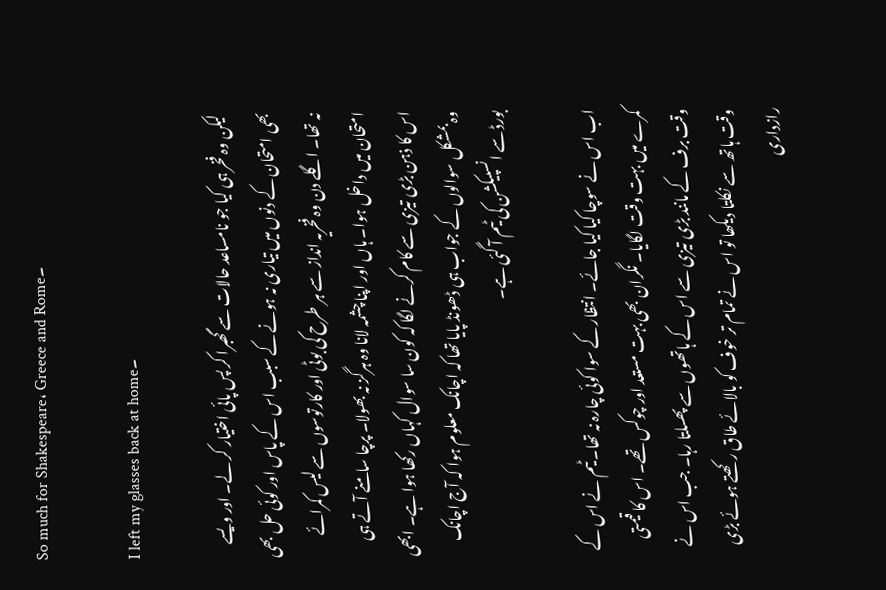So much for Shakespeare، Greece and Rome۔

I left my glasses back at home۔

لیکن وہ فخر ہی کیا جو نامساعد حالات سے گھبرا کر پس پائی اختیار کر لے۔ اور ویسے بھی امتحان کے دنوں میں تیاری نہ ہونے کے سبب اس کے پاس اور کوئی حل بھی نہ تھا۔ اگلے دن وہ فخریہ انداز سے ہر طرح کی بوٹی اور کارتوسوں سے لیس کمرائے امتحان میں داخل ہوا۔ ہاں اور اپنا چشمہ لانا وہ ہرگز نہ بھولا۔ پرچا سامنے آتے ہی اس کا ذہن بڑی تیزی سے کام کرنے لگا کہ کون سا سوال کہاں رکھا ہوا ہے۔ ابھی وہ بمشکل سوالوں کے جواب ہی ڈھونڈ پایا تھا کہ اچانک معلوم ہوا کہ آج اچانک بورڈ سے انسپیکشن کی ٹیم آ گئی ہے۔

اب اس نے سوچا کیا کیا جائے۔ انتظار کے سوا کوئی چارہ نہ تھا۔ ٹیم نے اس کے کمرے میں بہت وقت لگایا۔ نگران بھی بہت مستعد اور چوکس تھے۔ اس کا قیمتی وقت برف کے مانند بڑی تیزی سے اس کے ہاتھوں سے پھسلتا رہا۔ جب اس نے وقت ہاتھ سے نکلتا دیکھا تو اس نے تمام تر خوف کو بالائے طاق رکھتے ہوئے بڑی رازداری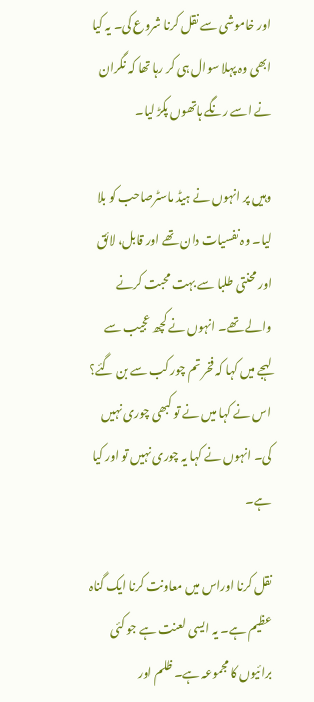اور خاموشی سے نقل کرنا شروع کی۔ یہ کیا ابھی وہ پہلا سوال ہی کر رہا تھا کہ نگران نے اسے رنگے ہاتھوں پکڑ لیا۔

وہیں پر انہوں نے ہیڈ ماسٹرصاحب کو بلا لیا۔ وہ نفسیات دان تھے اور قابل، لائق اور محنتی طلبا سے بہت محبت کرنے والے تھے۔ انہوں نے کچھ عجیب سے لہجے میں کہا کہ فخر تم چور کب سے بن گئے؟ اس نے کہا میں نے تو کبھی چوری نہیں کی۔ انہوں نے کہا یہ چوری نہیں تو اور کیا ہے۔

نقل کرنا اوراس میں معاونت کرنا ایک گناہ عظیم ہے۔ یہ ایسی لعنت ہے جو کئی برائیوں کا مجموعہ ہے۔ ظلم اور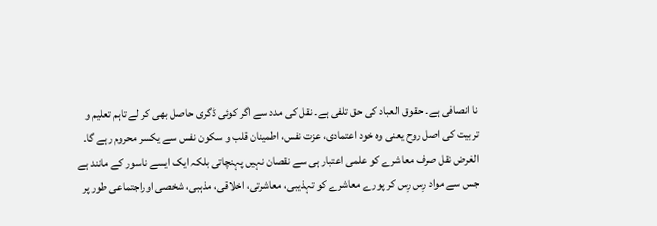نا انصافی ہے۔ حقوق العباد کی حق تلفی ہے۔ نقل کی مدد سے اگر کوئی ڈگری حاصل بھی کر لے تاہم تعلیم و تربیت کی اصل روح یعنی وہ خود اعتمادی، عزت نفس، اطمینان قلب و سکون نفس سے یکسر محروم رہے گا۔ الغرض نقل صرف معاشرے کو علمی اعتبار ہی سے نقصان نہیں پہنچاتی بلکہ ایک ایسے ناسور کے مانند ہے جس سے مواد رِس رِس کر پورے معاشرے کو تہذیبی، معاشرتی، اخلاقی، مذہبی، شخصی اوراجتماعی طور پر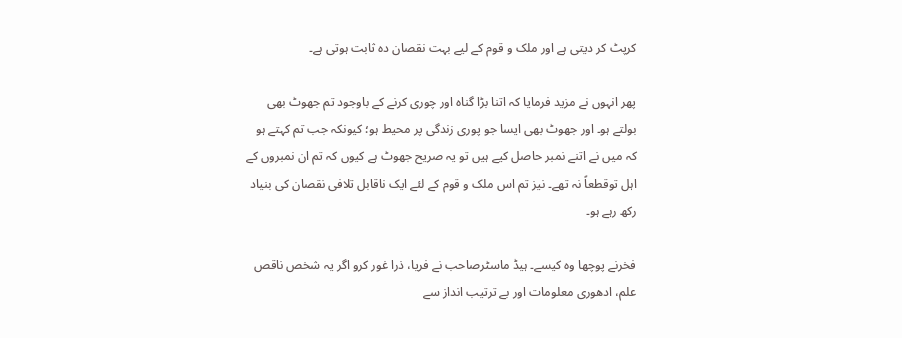کرپٹ کر دیتی ہے اور ملک و قوم کے لیے بہت نقصان دہ ثابت ہوتی ہے۔

پھر انہوں نے مزید فرمایا کہ اتنا بڑا گناہ اور چوری کرنے کے باوجود تم جھوٹ بھی بولتے ہو۔ اور جھوٹ بھی ایسا جو پوری زندگی پر محیط ہو؛ کیونکہ جب تم کہتے ہو کہ میں نے اتنے نمبر حاصل کیے ہیں تو یہ صریح جھوٹ ہے کیوں کہ تم ان نمبروں کے اہل توقطعاً نہ تھے۔ نیز تم اس ملک و قوم کے لئے ایک ناقابل تلافی نقصان کی بنیاد رکھ رہے ہو۔

فخرنے پوچھا وہ کیسے۔ ہیڈ ماسٹرصاحب نے فریا، ذرا غور کرو اگر یہ شخص ناقص علم، ادھوری معلومات اور بے ترتیب انداز سے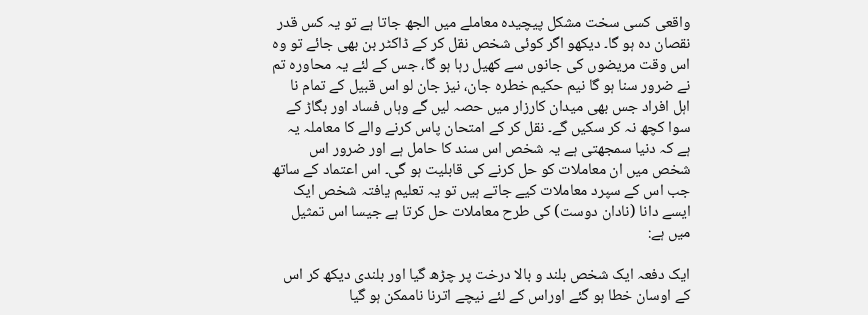واقعی کسی سخت مشکل پیچیدہ معاملے میں الجھ جاتا ہے تو یہ کس قدر نقصان دہ ہو گا۔ دیکھو اگر کوئی شخص نقل کر کے ڈاکٹر بن بھی جائے تو وہ اس وقت مریضوں کی جانوں سے کھیل رہا ہو گا، جس کے لئے یہ محاورہ تم نے ضرور سنا ہو گا نیم حکیم خطرہ جان، نیز جان لو اس قبیل کے تمام نا اہل افراد جس بھی میدان کارزار میں حصہ لیں گے وہاں فساد اور بگاڑ کے سوا کچھ نہ کر سکیں گے۔ نقل کر کے امتحان پاس کرنے والے کا معاملہ یہ ہے کہ دنیا سمجھتی ہے یہ شخص اس سند کا حامل ہے اور ضرور اس شخص میں ان معاملات کو حل کرنے کی قابلیت ہو گی۔ اس اعتماد کے ساتھ جب اس کے سپرد معاملات کیے جاتے ہیں تو یہ تعلیم یافتہ شخص ایک ایسے دانا (نادان دوست) کی طرح معاملات حل کرتا ہے جیسا اس تمثیل میں ہے:

ایک دفعہ ایک شخص بلند و بالا درخت پر چڑھ گیا اور بلندی دیکھ کر اس کے اوسان خطا ہو گئے اوراس کے لئے نیچے اترنا ناممکن ہو گیا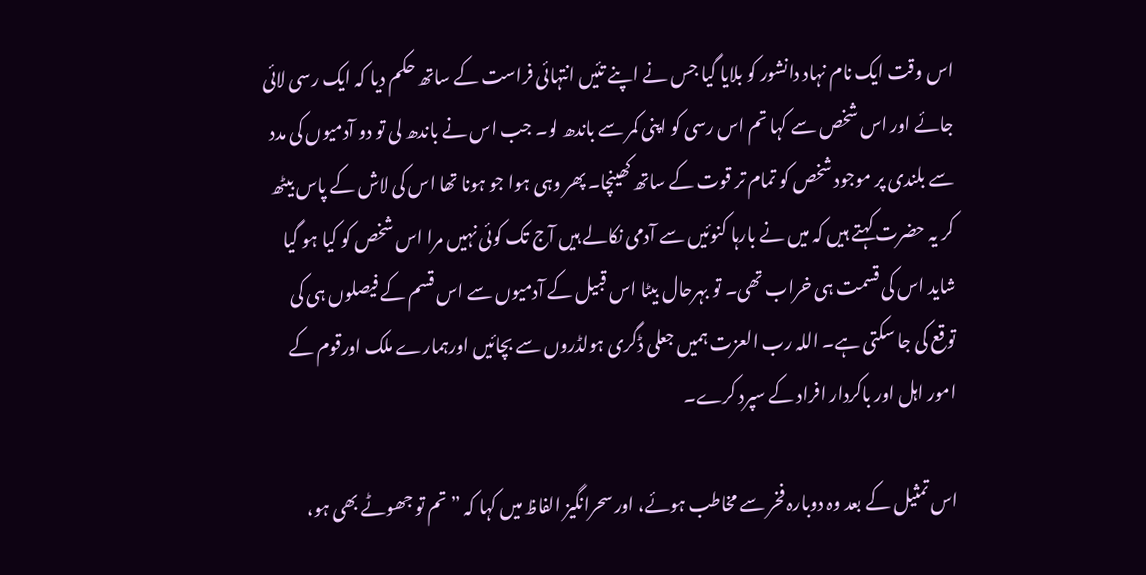اس وقت ایک نام نہاد دانشور کو بلایا گیا جس نے اپنے تئیں انتہائی فراست کے ساتھ حکم دیا کہ ایک رسی لائی جائے اور اس شخص سے کہا تم اس رسی کو اپنی کمر سے باندھ لو۔ جب اس نے باندھ لی تو دو آدمیوں کی مدد سے بلندی پر موجود شخص کو تمام تر قوت کے ساتھ کھینچا۔ پھر وہی ہوا جو ہونا تھا اس کی لاش کے پاس بیٹھ کر یہ حضرت کہتے ہیں کہ میں نے بارہا کنوئیں سے آدمی نکالے ہیں آج تک کوئی نہیں مرا اس شخص کو کیا ہو گیا شاید اس کی قسمت ہی خراب تھی۔ تو بہرحال بیٹا اس قبیل کے آدمیوں سے اس قسم کے فیصلوں ہی کی توقع کی جا سکتی ہے۔ اللہ رب العزت ہمیں جعلی ڈگری ہولڈروں سے بچائیں اورہمارے ملک اورقوم کے امور اہل اور باکردار افراد کے سپرد کرے۔

اس تمثیل کے بعد وہ دوبارہ فخر سے مخاطب ہوئے، اور سحرانگیز الفاظ میں کہا کہ ”تم تو جھوٹے بھی ہو،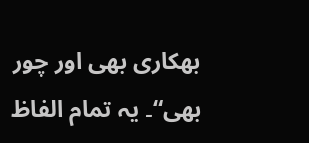بھکاری بھی اور چور بھی“۔ یہ تمام الفاظ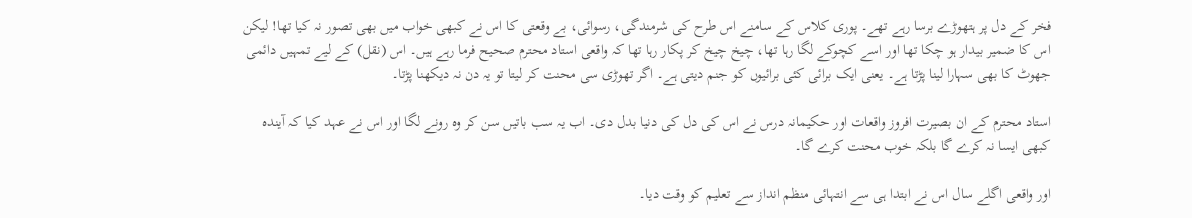فخر کے دل پر ہتھوڑے برسا رہے تھے۔ پوری کلاس کے سامنے اس طرح کی شرمندگی، رسوائی، بے وقعتی کا اس نے کبھی خواب میں بھی تصور نہ کیا تھا! لیکن اس کا ضمیر بیدار ہو چکا تھا اور اسے کچوکے لگا رہا تھا، چیخ چیخ کر پکار رہا تھا کہ واقعی استاد محترم صحیح فرما رہے ہیں۔ اس (نقل) کے لیے تمہیں دائمی جھوٹ کا بھی سہارا لینا پڑتا ہے۔ یعنی ایک برائی کئی برائیوں کو جنم دیتی ہے۔ اگر تھوڑی سی محنت کر لیتا تو یہ دن نہ دیکھنا پڑتا۔

استاد محترم کے ان بصیرت افروز واقعات اور حکیمانہ درس نے اس کی دل کی دنیا بدل دی۔ اب یہ سب باتیں سن کر وہ رونے لگا اور اس نے عہد کیا کہ آیندہ کبھی ایسا نہ کرے گا بلکہ خوب محنت کرے گا۔

اور واقعی اگلے سال اس نے ابتدا ہی سے انتہائی منظم انداز سے تعلیم کو وقت دیا۔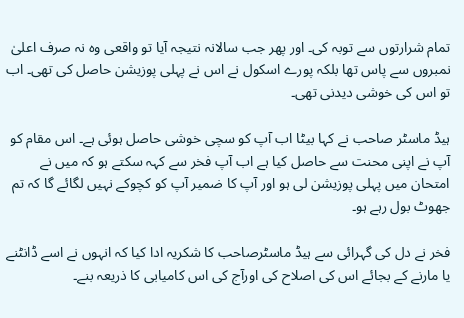تمام شرارتوں سے توبہ کی۔ اور پھر جب سالانہ نتیجہ آیا تو واقعی وہ نہ صرف اعلیٰ نمبروں سے پاس تھا بلکہ پورے اسکول نے اس نے پہلی پوزیشن حاصل کی تھی۔ اب تو اس کی خوشی دیدنی تھی۔

ہیڈ ماسٹر صاحب نے کہا بیٹا اب آپ کو سچی خوشی حاصل ہوئی ہے۔ اس مقام کو آپ نے اپنی محنت سے حاصل کیا ہے اب آپ فخر سے کہہ سکتے ہو کہ میں نے امتحان میں پہلی پوزیشن لی ہو اور آپ کا ضمیر آپ کو کچوکے نہیں لگائے گا کہ تم جھوٹ بول رہے ہو۔

فخر نے دل کی گہرائی سے ہیڈ ماسٹرصاحب کا شکریہ ادا کیا کہ انہوں نے اسے ڈانٹنے یا مارنے کے بجائے اس کی اصلاح کی اورآج کی اس کامیابی کا ذریعہ بنے۔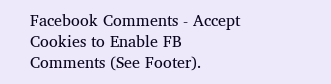Facebook Comments - Accept Cookies to Enable FB Comments (See Footer).